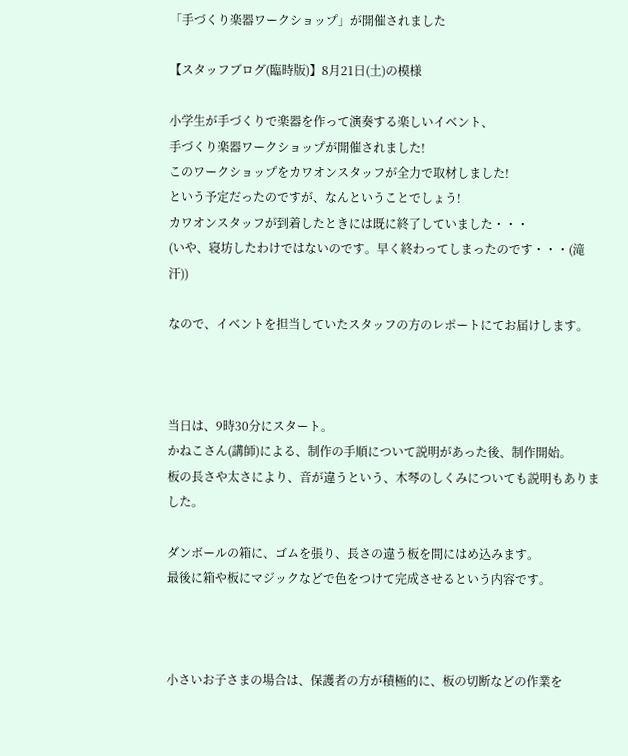「手づくり楽器ワークショップ」が開催されました

【スタッフブログ(臨時版)】8月21日(土)の模様

小学生が手づくりで楽器を作って演奏する楽しいイベント、
手づくり楽器ワークショップが開催されました!
このワークショップをカワオンスタッフが全力で取材しました!
という予定だったのですが、なんということでしょう!
カワオンスタッフが到着したときには既に終了していました・・・
(いや、寝坊したわけではないのです。早く終わってしまったのです・・・(滝汗))

なので、イベントを担当していたスタッフの方のレポートにてお届けします。



当日は、9時30分にスタート。
かねこさん(講師)による、制作の手順について説明があった後、制作開始。
板の長さや太さにより、音が違うという、木琴のしくみについても説明もありました。

ダンボールの箱に、ゴムを張り、長さの違う板を間にはめ込みます。
最後に箱や板にマジックなどで色をつけて完成させるという内容です。



小さいお子さまの場合は、保護者の方が積極的に、板の切断などの作業を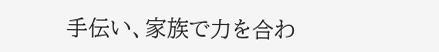手伝い、家族で力を合わ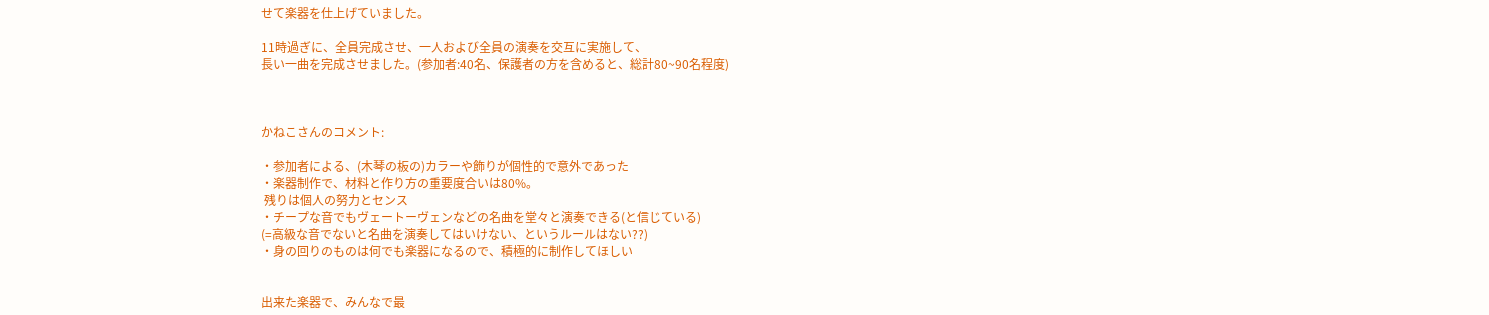せて楽器を仕上げていました。

11時過ぎに、全員完成させ、一人および全員の演奏を交互に実施して、
長い一曲を完成させました。(参加者:40名、保護者の方を含めると、総計80~90名程度)



かねこさんのコメント:

・参加者による、(木琴の板の)カラーや飾りが個性的で意外であった
・楽器制作で、材料と作り方の重要度合いは80%。
 残りは個人の努力とセンス
・チープな音でもヴェートーヴェンなどの名曲を堂々と演奏できる(と信じている)
(=高級な音でないと名曲を演奏してはいけない、というルールはない??)
・身の回りのものは何でも楽器になるので、積極的に制作してほしい


出来た楽器で、みんなで最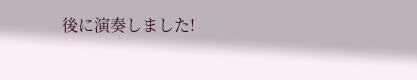後に演奏しました!